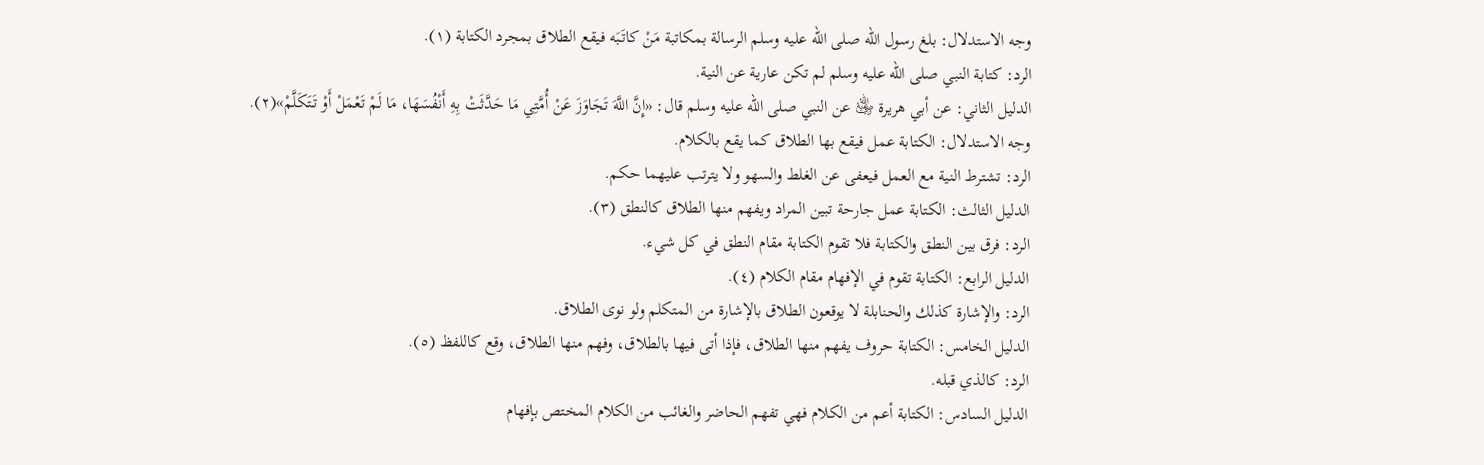وجه الاستدلال: بلغ رسول الله صلى الله عليه وسلم الرسالة بمكاتبة مَنْ كاتَبَه فيقع الطلاق بمجرد الكتابة (١).
الرد: كتابة النبي صلى الله عليه وسلم لم تكن عارية عن النية.
الدليل الثاني: عن أبي هريرة ﵁ عن النبي صلى الله عليه وسلم قال: «إِنَّ اللَّهَ تَجَاوَزَ عَنْ أُمَّتِي مَا حَدَّثَتْ بِهِ أَنْفُسَهَا، مَا لَمْ تَعْمَلْ أَوْ تَتَكَلَّمْ»(٢).
وجه الاستدلال: الكتابة عمل فيقع بها الطلاق كما يقع بالكلام.
الرد: تشترط النية مع العمل فيعفى عن الغلط والسهو ولا يترتب عليهما حكم.
الدليل الثالث: الكتابة عمل جارحة تبين المراد ويفهم منها الطلاق كالنطق (٣).
الرد: فرق بين النطق والكتابة فلا تقوم الكتابة مقام النطق في كل شيء.
الدليل الرابع: الكتابة تقوم في الإفهام مقام الكلام (٤).
الرد: والإشارة كذلك والحنابلة لا يوقعون الطلاق بالإشارة من المتكلم ولو نوى الطلاق.
الدليل الخامس: الكتابة حروف يفهم منها الطلاق، فإذا أتى فيها بالطلاق، وفهم منها الطلاق، وقع كاللفظ (٥).
الرد: كالذي قبله.
الدليل السادس: الكتابة أعم من الكلام فهي تفهم الحاضر والغائب من الكلام المختص بإفهام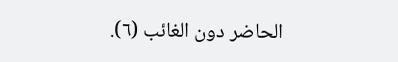الحاضر دون الغائب (٦).